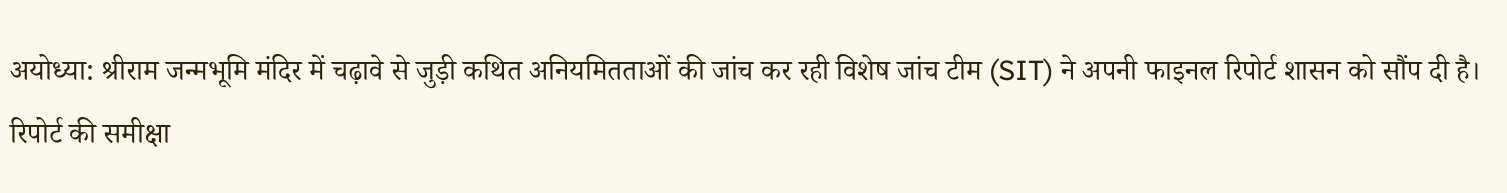अयोध्या: श्रीराम जन्मभूमि मंदिर में चढ़ावे से जुड़ी कथित अनियमितताओं की जांच कर रही विशेष जांच टीम (SIT) ने अपनी फाइनल रिपोर्ट शासन को सौंप दी है। रिपोर्ट की समीक्षा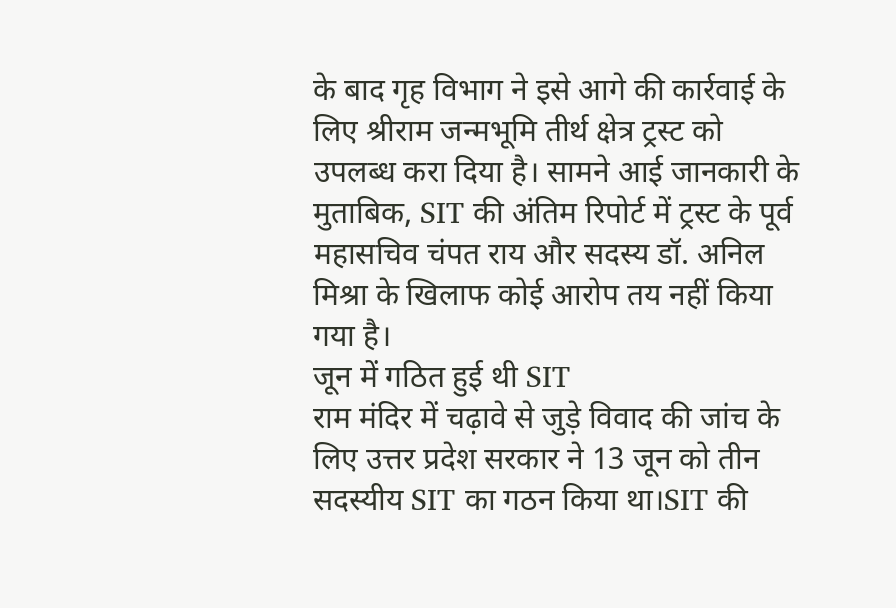के बाद गृह विभाग ने इसे आगे की कार्रवाई के लिए श्रीराम जन्मभूमि तीर्थ क्षेत्र ट्रस्ट को उपलब्ध करा दिया है। सामने आई जानकारी के मुताबिक, SIT की अंतिम रिपोर्ट में ट्रस्ट के पूर्व महासचिव चंपत राय और सदस्य डॉ. अनिल मिश्रा के खिलाफ कोई आरोप तय नहीं किया गया है।
जून में गठित हुई थी SIT
राम मंदिर में चढ़ावे से जुड़े विवाद की जांच के लिए उत्तर प्रदेश सरकार ने 13 जून को तीन सदस्यीय SIT का गठन किया था।SIT की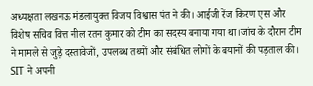अध्यक्षता लखनऊ मंडलायुक्त विजय विश्वास पंत ने की। आईजी रेंज किरण एस और विशेष सचिव वित्त नील रतन कुमार को टीम का सदस्य बनाया गया था।जांच के दौरान टीम ने मामले से जुड़े दस्तावेजों, उपलब्ध तथ्यों और संबंधित लोगों के बयानों की पड़ताल की। SIT ने अपनी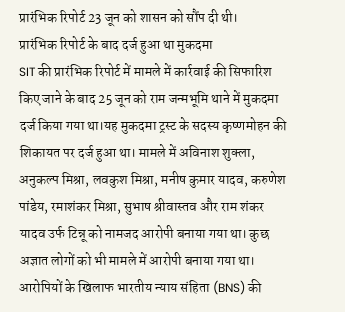प्रारंभिक रिपोर्ट 23 जून को शासन को सौंप दी थी।
प्रारंभिक रिपोर्ट के बाद दर्ज हुआ था मुकदमा
SIT की प्रारंभिक रिपोर्ट में मामले में कार्रवाई की सिफारिश किए जाने के बाद 25 जून को राम जन्मभूमि थाने में मुकदमा दर्ज किया गया था।यह मुकदमा ट्रस्ट के सदस्य कृष्णमोहन की शिकायत पर दर्ज हुआ था। मामले में अविनाश शुक्ला, अनुकल्प मिश्रा, लवकुश मिश्रा, मनीष कुमार यादव, करुणेश पांडेय, रमाशंकर मिश्रा, सुभाष श्रीवास्तव और राम शंकर यादव उर्फ टिन्नू को नामजद आरोपी बनाया गया था। कुछ अज्ञात लोगों को भी मामले में आरोपी बनाया गया था।
आरोपियों के खिलाफ भारतीय न्याय संहिता (BNS) की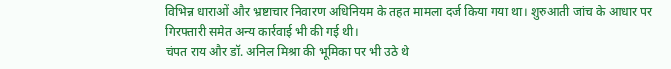विभिन्न धाराओं और भ्रष्टाचार निवारण अधिनियम के तहत मामला दर्ज किया गया था। शुरुआती जांच के आधार पर गिरफ्तारी समेत अन्य कार्रवाई भी की गई थी।
चंपत राय और डॉ. अनिल मिश्रा की भूमिका पर भी उठे थे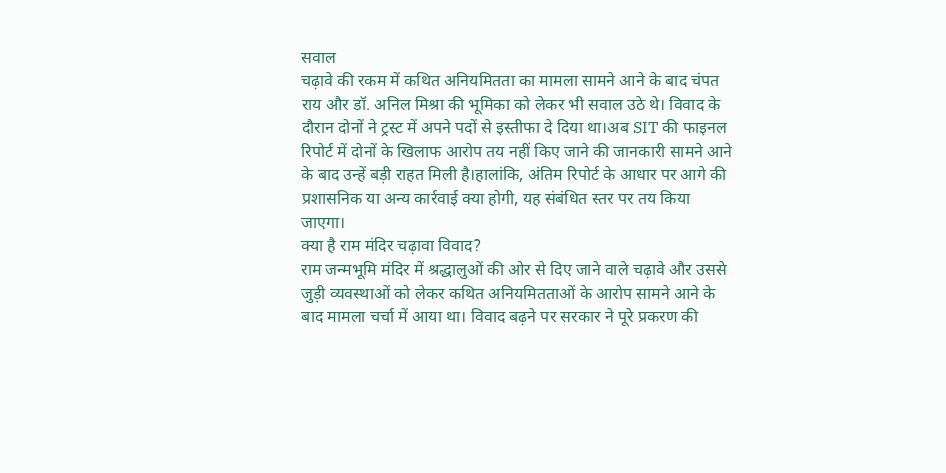सवाल
चढ़ावे की रकम में कथित अनियमितता का मामला सामने आने के बाद चंपत राय और डॉ. अनिल मिश्रा की भूमिका को लेकर भी सवाल उठे थे। विवाद के दौरान दोनों ने ट्रस्ट में अपने पदों से इस्तीफा दे दिया था।अब SIT की फाइनल रिपोर्ट में दोनों के खिलाफ आरोप तय नहीं किए जाने की जानकारी सामने आने के बाद उन्हें बड़ी राहत मिली है।हालांकि, अंतिम रिपोर्ट के आधार पर आगे की प्रशासनिक या अन्य कार्रवाई क्या होगी, यह संबंधित स्तर पर तय किया जाएगा।
क्या है राम मंदिर चढ़ावा विवाद?
राम जन्मभूमि मंदिर में श्रद्धालुओं की ओर से दिए जाने वाले चढ़ावे और उससे जुड़ी व्यवस्थाओं को लेकर कथित अनियमितताओं के आरोप सामने आने के बाद मामला चर्चा में आया था। विवाद बढ़ने पर सरकार ने पूरे प्रकरण की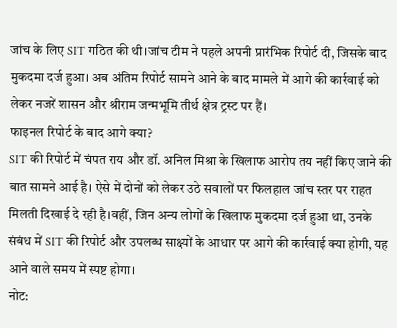जांच के लिए SIT गठित की थी।जांच टीम ने पहले अपनी प्रारंभिक रिपोर्ट दी, जिसके बाद मुकदमा दर्ज हुआ। अब अंतिम रिपोर्ट सामने आने के बाद मामले में आगे की कार्रवाई को लेकर नजरें शासन और श्रीराम जन्मभूमि तीर्थ क्षेत्र ट्रस्ट पर हैं।
फाइनल रिपोर्ट के बाद आगे क्या?
SIT की रिपोर्ट में चंपत राय और डॉ. अनिल मिश्रा के खिलाफ आरोप तय नहीं किए जाने की बात सामने आई है। ऐसे में दोनों को लेकर उठे सवालों पर फिलहाल जांच स्तर पर राहत मिलती दिखाई दे रही है।वहीं, जिन अन्य लोगों के खिलाफ मुकदमा दर्ज हुआ था, उनके संबंध में SIT की रिपोर्ट और उपलब्ध साक्ष्यों के आधार पर आगे की कार्रवाई क्या होगी, यह आने वाले समय में स्पष्ट होगा।
नोट: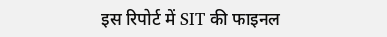इस रिपोर्ट में SIT की फाइनल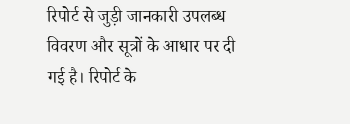रिपोर्ट से जुड़ी जानकारी उपलब्ध विवरण और सूत्रों के आधार पर दी गई है। रिपोर्ट के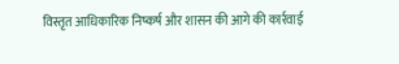विस्तृत आधिकारिक निष्कर्ष और शासन की आगे की कार्रवाई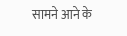सामने आने के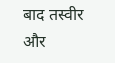बाद तस्वीर और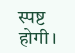स्पष्ट होगी।